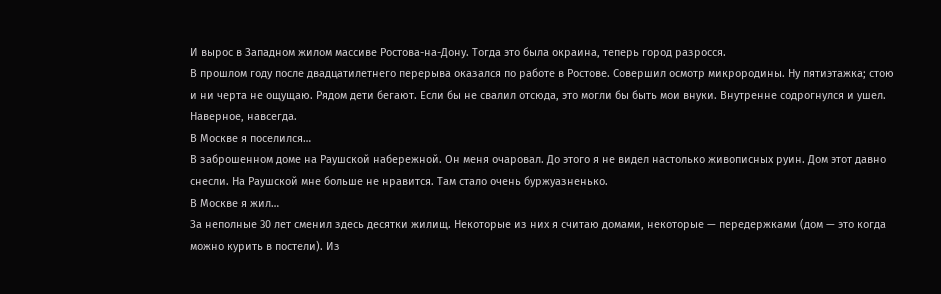И вырос в Западном жилом массиве Ростова-на-Дону. Тогда это была окраина, теперь город разросся.
В прошлом году после двадцатилетнего перерыва оказался по работе в Ростове. Совершил осмотр микрородины. Ну пятиэтажка; стою и ни черта не ощущаю. Рядом дети бегают. Если бы не свалил отсюда, это могли бы быть мои внуки. Внутренне содрогнулся и ушел. Наверное, навсегда.
В Москве я поселился…
В заброшенном доме на Раушской набережной. Он меня очаровал. До этого я не видел настолько живописных руин. Дом этот давно снесли. На Раушской мне больше не нравится. Там стало очень буржуазненько.
В Москве я жил…
За неполные 30 лет сменил здесь десятки жилищ. Некоторые из них я считаю домами, некоторые — передержками (дом — это когда можно курить в постели). Из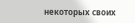некоторых своих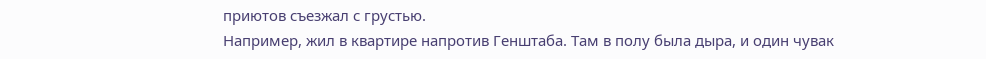приютов съезжал с грустью.
Например, жил в квартире напротив Генштаба. Там в полу была дыра, и один чувак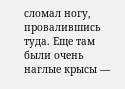сломал ногу, провалившись туда. Еще там были очень наглые крысы —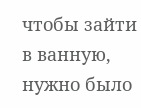чтобы зайти в ванную, нужно было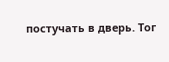постучать в дверь. Тог